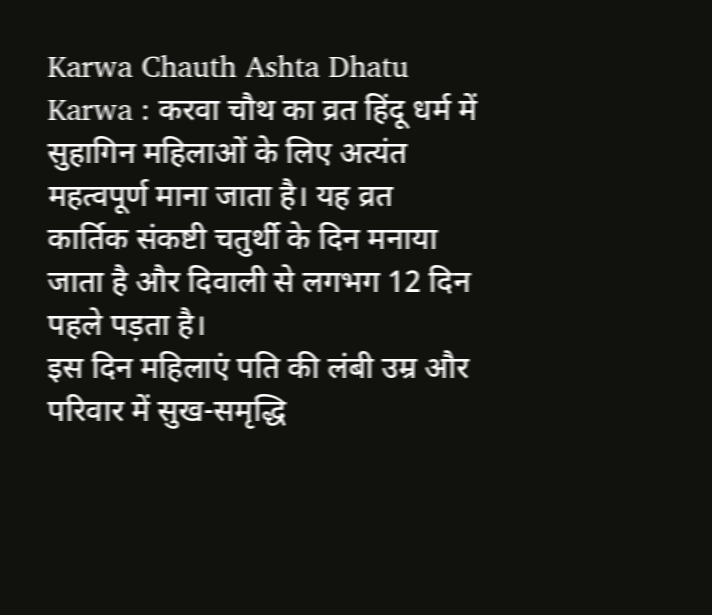Karwa Chauth Ashta Dhatu Karwa : करवा चौथ का व्रत हिंदू धर्म में सुहागिन महिलाओं के लिए अत्यंत महत्वपूर्ण माना जाता है। यह व्रत कार्तिक संकष्टी चतुर्थी के दिन मनाया जाता है और दिवाली से लगभग 12 दिन पहले पड़ता है।
इस दिन महिलाएं पति की लंबी उम्र और परिवार में सुख-समृद्धि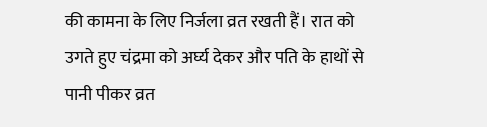की कामना के लिए निर्जला व्रत रखती हैं। रात को उगते हुए चंद्रमा को अर्घ्य देकर और पति के हाथों से पानी पीकर व्रत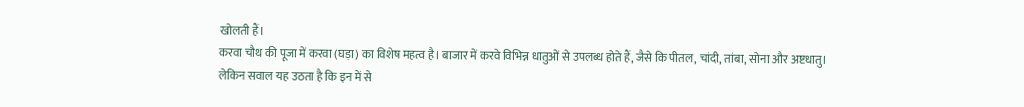खोलती हैं।
करवा चौथ की पूजा में करवा (घड़ा) का विशेष महत्व है। बाजार में करवे विभिन्न धातुओं से उपलब्ध होते हैं, जैसे कि पीतल, चांदी, तांबा, सोना और अष्टधातु।
लेकिन सवाल यह उठता है कि इन में से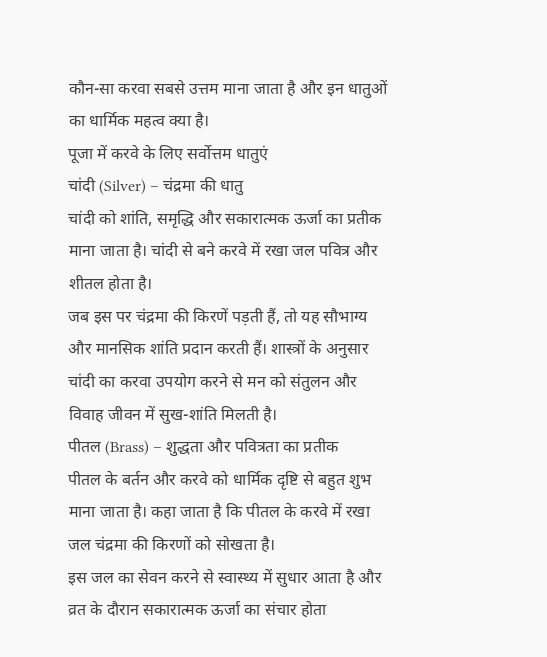कौन-सा करवा सबसे उत्तम माना जाता है और इन धातुओं का धार्मिक महत्व क्या है।
पूजा में करवे के लिए सर्वोत्तम धातुएं
चांदी (Silver) – चंद्रमा की धातु
चांदी को शांति, समृद्धि और सकारात्मक ऊर्जा का प्रतीक माना जाता है। चांदी से बने करवे में रखा जल पवित्र और शीतल होता है।
जब इस पर चंद्रमा की किरणें पड़ती हैं, तो यह सौभाग्य और मानसिक शांति प्रदान करती हैं। शास्त्रों के अनुसार चांदी का करवा उपयोग करने से मन को संतुलन और विवाह जीवन में सुख-शांति मिलती है।
पीतल (Brass) – शुद्धता और पवित्रता का प्रतीक
पीतल के बर्तन और करवे को धार्मिक दृष्टि से बहुत शुभ माना जाता है। कहा जाता है कि पीतल के करवे में रखा जल चंद्रमा की किरणों को सोखता है।
इस जल का सेवन करने से स्वास्थ्य में सुधार आता है और व्रत के दौरान सकारात्मक ऊर्जा का संचार होता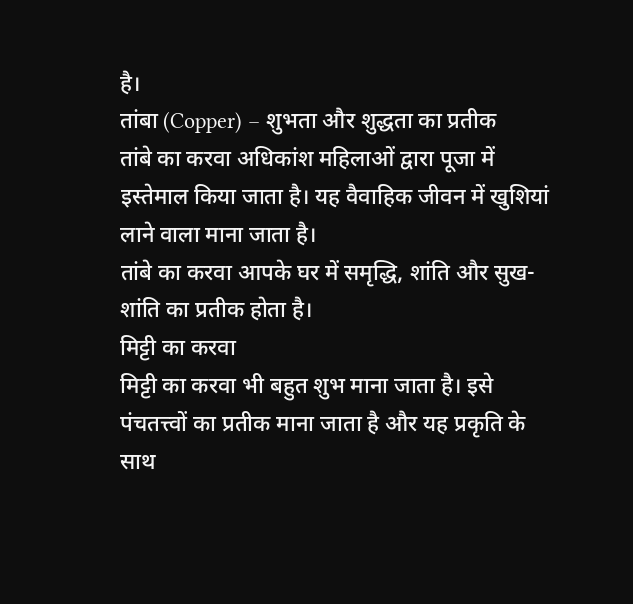है।
तांबा (Copper) – शुभता और शुद्धता का प्रतीक
तांबे का करवा अधिकांश महिलाओं द्वारा पूजा में इस्तेमाल किया जाता है। यह वैवाहिक जीवन में खुशियां लाने वाला माना जाता है।
तांबे का करवा आपके घर में समृद्धि, शांति और सुख-शांति का प्रतीक होता है।
मिट्टी का करवा
मिट्टी का करवा भी बहुत शुभ माना जाता है। इसे पंचतत्त्वों का प्रतीक माना जाता है और यह प्रकृति के साथ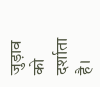जुड़ाव को दर्शाता है।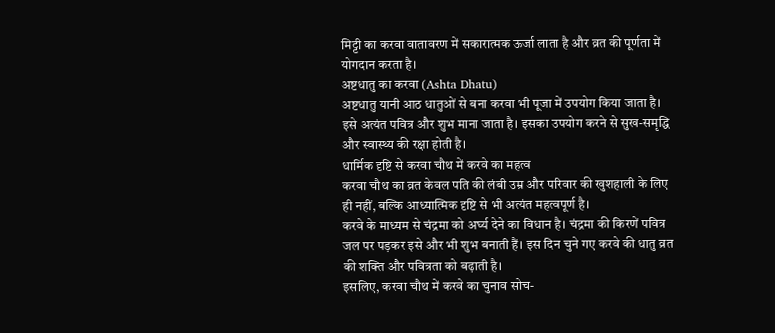मिट्टी का करवा वातावरण में सकारात्मक ऊर्जा लाता है और व्रत की पूर्णता में योगदान करता है।
अष्टधातु का करवा (Ashta Dhatu)
अष्टधातु यानी आठ धातुओं से बना करवा भी पूजा में उपयोग किया जाता है। इसे अत्यंत पवित्र और शुभ माना जाता है। इसका उपयोग करने से सुख-समृद्धि और स्वास्थ्य की रक्षा होती है।
धार्मिक दृष्टि से करवा चौथ में करवे का महत्व
करवा चौथ का व्रत केवल पति की लंबी उम्र और परिवार की खुशहाली के लिए ही नहीं, बल्कि आध्यात्मिक दृष्टि से भी अत्यंत महत्वपूर्ण है।
करवे के माध्यम से चंद्रमा को अर्घ्य देने का विधान है। चंद्रमा की किरणें पवित्र जल पर पड़कर इसे और भी शुभ बनाती हैं। इस दिन चुने गए करवे की धातु व्रत की शक्ति और पवित्रता को बढ़ाती है।
इसलिए, करवा चौथ में करवे का चुनाव सोच-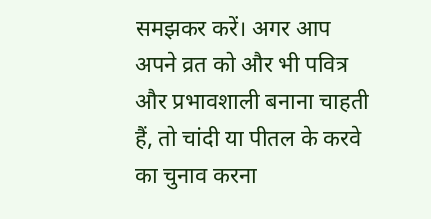समझकर करें। अगर आप अपने व्रत को और भी पवित्र और प्रभावशाली बनाना चाहती हैं, तो चांदी या पीतल के करवे का चुनाव करना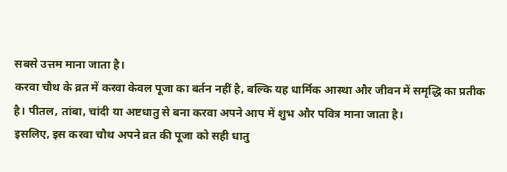सबसे उत्तम माना जाता है।
करवा चौथ के व्रत में करवा केवल पूजा का बर्तन नहीं है, बल्कि यह धार्मिक आस्था और जीवन में समृद्धि का प्रतीक है। पीतल, तांबा, चांदी या अष्टधातु से बना करवा अपने आप में शुभ और पवित्र माना जाता है।
इसलिए, इस करवा चौथ अपने व्रत की पूजा को सही धातु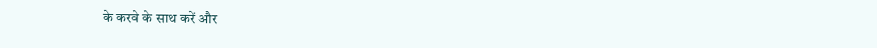के करवे के साथ करें और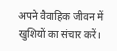अपने वैवाहिक जीवन में खुशियों का संचार करें।